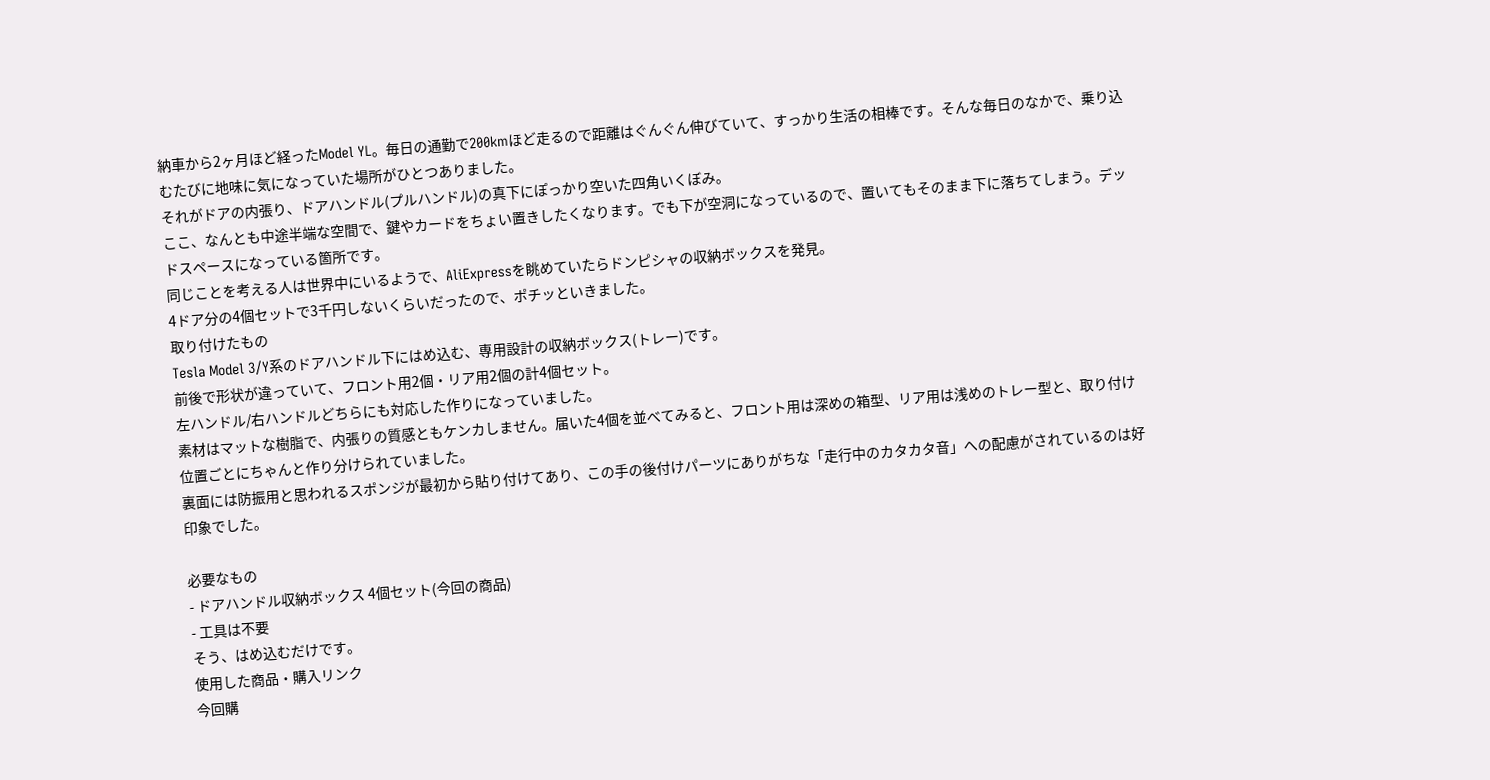納車から2ヶ月ほど経ったModel YL。毎日の通勤で200kmほど走るので距離はぐんぐん伸びていて、すっかり生活の相棒です。そんな毎日のなかで、乗り込むたびに地味に気になっていた場所がひとつありました。
それがドアの内張り、ドアハンドル(プルハンドル)の真下にぽっかり空いた四角いくぼみ。
ここ、なんとも中途半端な空間で、鍵やカードをちょい置きしたくなります。でも下が空洞になっているので、置いてもそのまま下に落ちてしまう。デッドスペースになっている箇所です。
同じことを考える人は世界中にいるようで、AliExpressを眺めていたらドンピシャの収納ボックスを発見。
4ドア分の4個セットで3千円しないくらいだったので、ポチッといきました。
取り付けたもの
Tesla Model 3/Y系のドアハンドル下にはめ込む、専用設計の収納ボックス(トレー)です。
前後で形状が違っていて、フロント用2個・リア用2個の計4個セット。
左ハンドル/右ハンドルどちらにも対応した作りになっていました。
素材はマットな樹脂で、内張りの質感ともケンカしません。届いた4個を並べてみると、フロント用は深めの箱型、リア用は浅めのトレー型と、取り付け位置ごとにちゃんと作り分けられていました。
裏面には防振用と思われるスポンジが最初から貼り付けてあり、この手の後付けパーツにありがちな「走行中のカタカタ音」への配慮がされているのは好印象でした。

必要なもの
- ドアハンドル収納ボックス 4個セット(今回の商品)
- 工具は不要
そう、はめ込むだけです。
使用した商品・購入リンク
今回購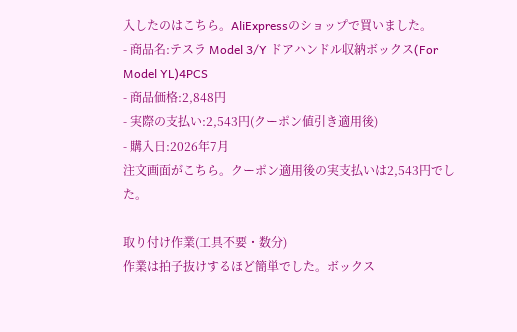入したのはこちら。AliExpressのショップで買いました。
- 商品名:テスラ Model 3/Y ドアハンドル収納ボックス(For Model YL)4PCS
- 商品価格:2,848円
- 実際の支払い:2,543円(クーポン値引き適用後)
- 購入日:2026年7月
注文画面がこちら。クーポン適用後の実支払いは2,543円でした。

取り付け作業(工具不要・数分)
作業は拍子抜けするほど簡単でした。ボックス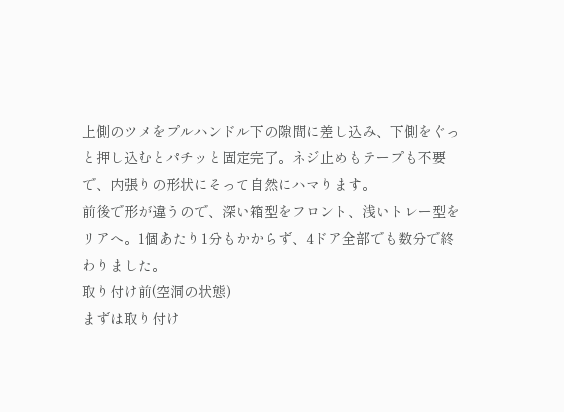上側のツメをプルハンドル下の隙間に差し込み、下側をぐっと押し込むとパチッと固定完了。ネジ止めもテープも不要で、内張りの形状にそって自然にハマります。
前後で形が違うので、深い箱型をフロント、浅いトレー型をリアへ。1個あたり1分もかからず、4ドア全部でも数分で終わりました。
取り付け前(空洞の状態)
まずは取り付け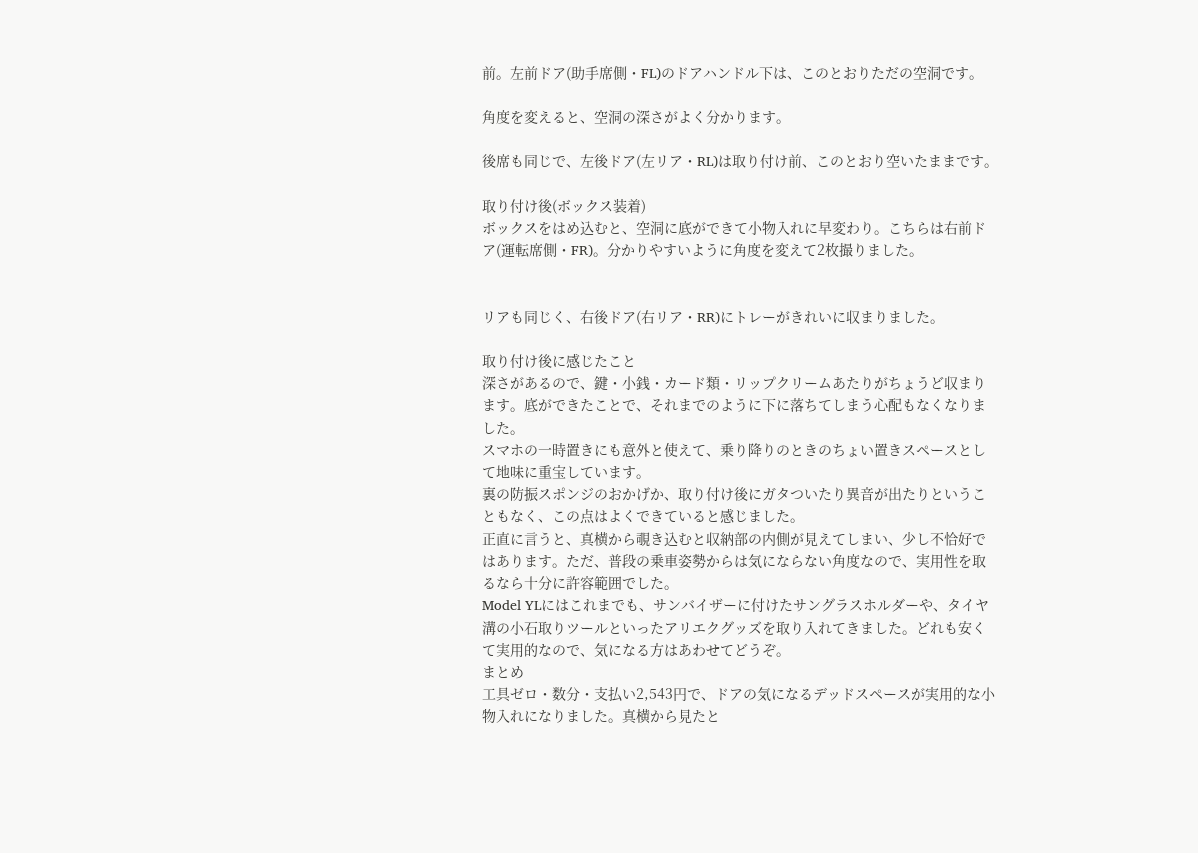前。左前ドア(助手席側・FL)のドアハンドル下は、このとおりただの空洞です。

角度を変えると、空洞の深さがよく分かります。

後席も同じで、左後ドア(左リア・RL)は取り付け前、このとおり空いたままです。

取り付け後(ボックス装着)
ボックスをはめ込むと、空洞に底ができて小物入れに早変わり。こちらは右前ドア(運転席側・FR)。分かりやすいように角度を変えて2枚撮りました。


リアも同じく、右後ドア(右リア・RR)にトレーがきれいに収まりました。

取り付け後に感じたこと
深さがあるので、鍵・小銭・カード類・リップクリームあたりがちょうど収まります。底ができたことで、それまでのように下に落ちてしまう心配もなくなりました。
スマホの一時置きにも意外と使えて、乗り降りのときのちょい置きスペースとして地味に重宝しています。
裏の防振スポンジのおかげか、取り付け後にガタついたり異音が出たりということもなく、この点はよくできていると感じました。
正直に言うと、真横から覗き込むと収納部の内側が見えてしまい、少し不恰好ではあります。ただ、普段の乗車姿勢からは気にならない角度なので、実用性を取るなら十分に許容範囲でした。
Model YLにはこれまでも、サンバイザーに付けたサングラスホルダーや、タイヤ溝の小石取りツールといったアリエクグッズを取り入れてきました。どれも安くて実用的なので、気になる方はあわせてどうぞ。
まとめ
工具ゼロ・数分・支払い2,543円で、ドアの気になるデッドスペースが実用的な小物入れになりました。真横から見たと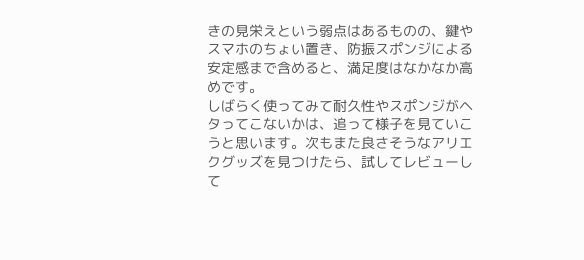きの見栄えという弱点はあるものの、鍵やスマホのちょい置き、防振スポンジによる安定感まで含めると、満足度はなかなか高めです。
しばらく使ってみて耐久性やスポンジがヘタってこないかは、追って様子を見ていこうと思います。次もまた良さそうなアリエクグッズを見つけたら、試してレビューして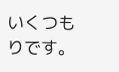いくつもりです。